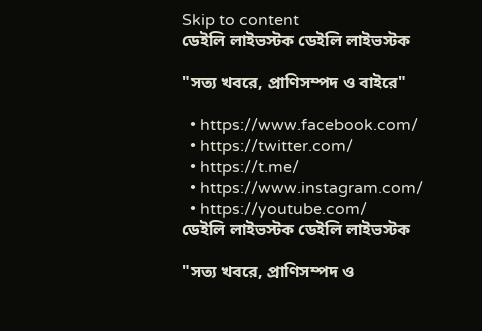Skip to content
ডেইলি লাইভস্টক ডেইলি লাইভস্টক

"সত্য খবরে, প্রাণিসম্পদ ও বাইরে"

  • https://www.facebook.com/
  • https://twitter.com/
  • https://t.me/
  • https://www.instagram.com/
  • https://youtube.com/
ডেইলি লাইভস্টক ডেইলি লাইভস্টক

"সত্য খবরে, প্রাণিসম্পদ ও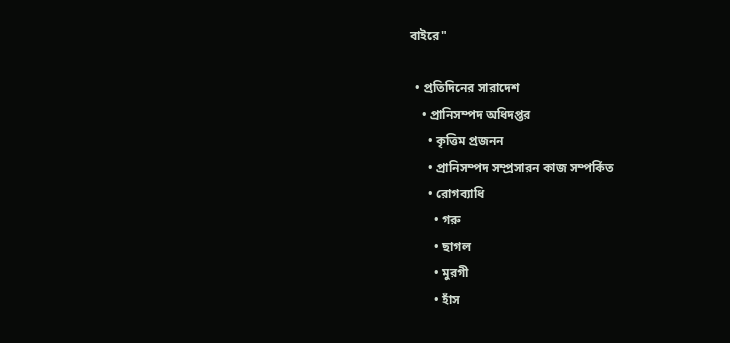বাইরে"

  • প্রতিদিনের সারাদেশ
    • প্রানিসম্পদ অধিদপ্তর
      • কৃত্তিম প্রজনন
      • প্রানিসম্পদ সম্প্রসারন কাজ সম্পর্কিত
      • রোগব্যাধি
        • গরু
        • ছাগল
        • মুরগী
        • হাঁস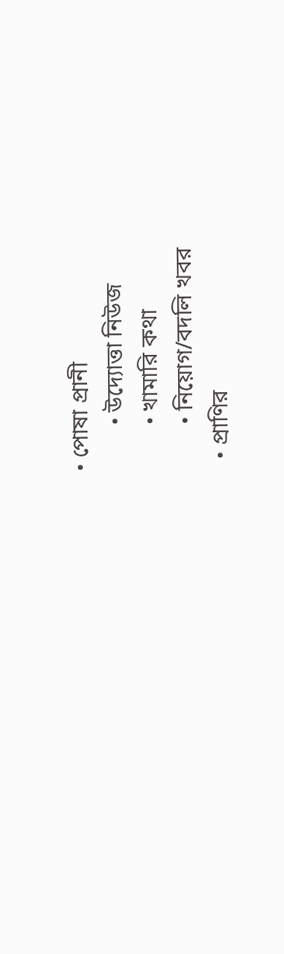• পোষা প্রানী
        • উদ্যোত্তা নিউজ
        • খামারি কথা
        • নিয়োগ/বদলি খবর
  • প্রাণির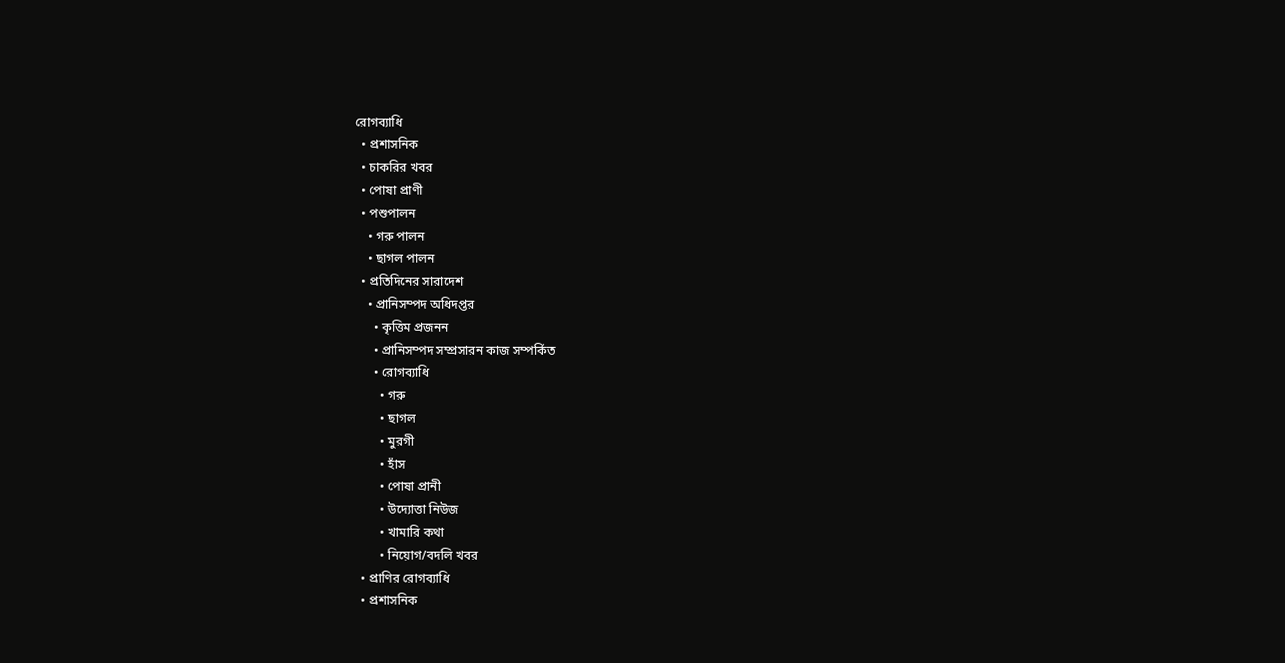রোগব্যাধি
  • প্রশাসনিক
  • চাকরির খবর
  • পোষা প্রাণী
  • পশুপালন
    • গরু পালন
    • ছাগল পালন
  • প্রতিদিনের সারাদেশ
    • প্রানিসম্পদ অধিদপ্তর
      • কৃত্তিম প্রজনন
      • প্রানিসম্পদ সম্প্রসারন কাজ সম্পর্কিত
      • রোগব্যাধি
        • গরু
        • ছাগল
        • মুরগী
        • হাঁস
        • পোষা প্রানী
        • উদ্যোত্তা নিউজ
        • খামারি কথা
        • নিয়োগ/বদলি খবর
  • প্রাণির রোগব্যাধি
  • প্রশাসনিক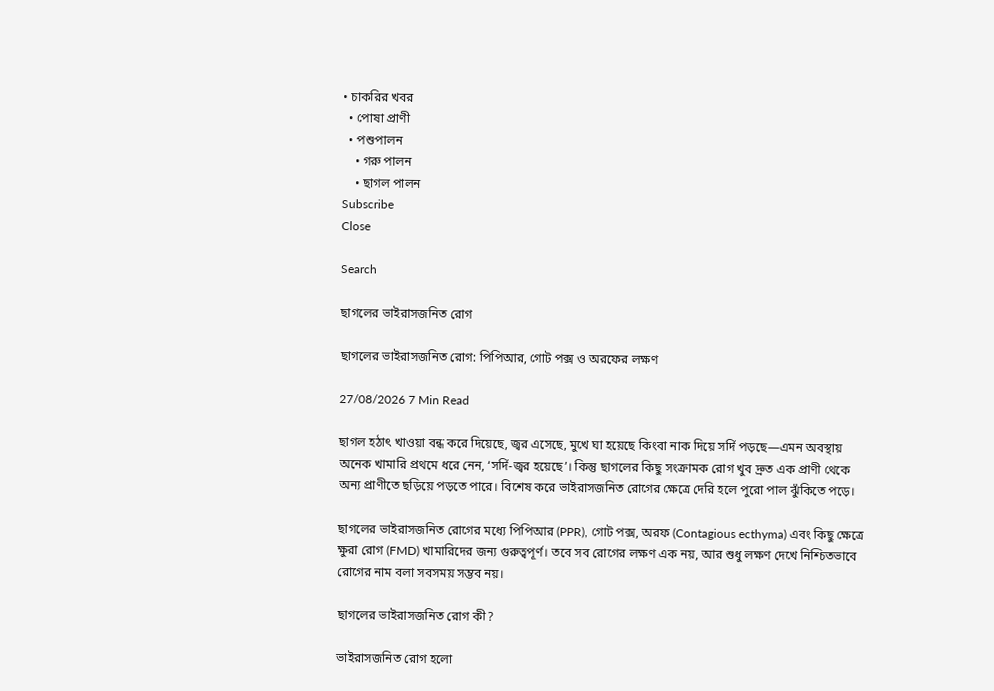• চাকরির খবর
  • পোষা প্রাণী
  • পশুপালন
    • গরু পালন
    • ছাগল পালন
Subscribe
Close

Search

ছাগলের ভাইরাসজনিত রোগ

ছাগলের ভাইরাসজনিত রোগ: পিপিআর, গোট পক্স ও অরফের লক্ষণ

27/08/2026 7 Min Read

ছাগল হঠাৎ খাওয়া বন্ধ করে দিয়েছে, জ্বর এসেছে, মুখে ঘা হয়েছে কিংবা নাক দিয়ে সর্দি পড়ছে—এমন অবস্থায় অনেক খামারি প্রথমে ধরে নেন, ‘সর্দি-জ্বর হয়েছে’। কিন্তু ছাগলের কিছু সংক্রামক রোগ খুব দ্রুত এক প্রাণী থেকে অন্য প্রাণীতে ছড়িয়ে পড়তে পারে। বিশেষ করে ভাইরাসজনিত রোগের ক্ষেত্রে দেরি হলে পুরো পাল ঝুঁকিতে পড়ে।

ছাগলের ভাইরাসজনিত রোগের মধ্যে পিপিআর (PPR), গোট পক্স, অরফ (Contagious ecthyma) এবং কিছু ক্ষেত্রে ক্ষুরা রোগ (FMD) খামারিদের জন্য গুরুত্বপূর্ণ। তবে সব রোগের লক্ষণ এক নয়, আর শুধু লক্ষণ দেখে নিশ্চিতভাবে রোগের নাম বলা সবসময় সম্ভব নয়।

ছাগলের ভাইরাসজনিত রোগ কী?

ভাইরাসজনিত রোগ হলো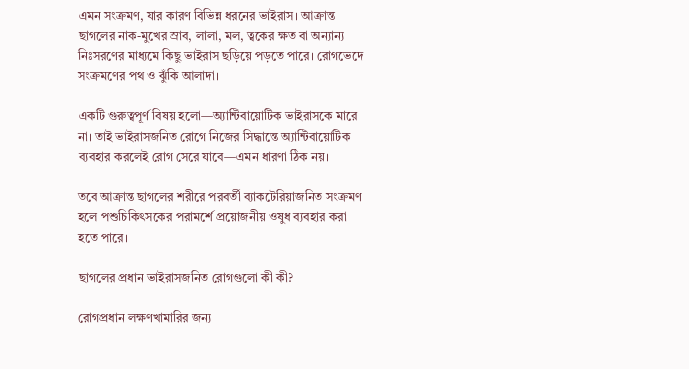এমন সংক্রমণ, যার কারণ বিভিন্ন ধরনের ভাইরাস। আক্রান্ত ছাগলের নাক-মুখের স্রাব, লালা, মল, ত্বকের ক্ষত বা অন্যান্য নিঃসরণের মাধ্যমে কিছু ভাইরাস ছড়িয়ে পড়তে পারে। রোগভেদে সংক্রমণের পথ ও ঝুঁকি আলাদা।

একটি গুরুত্বপূর্ণ বিষয় হলো—অ্যান্টিবায়োটিক ভাইরাসকে মারে না। তাই ভাইরাসজনিত রোগে নিজের সিদ্ধান্তে অ্যান্টিবায়োটিক ব্যবহার করলেই রোগ সেরে যাবে—এমন ধারণা ঠিক নয়।

তবে আক্রান্ত ছাগলের শরীরে পরবর্তী ব্যাকটেরিয়াজনিত সংক্রমণ হলে পশুচিকিৎসকের পরামর্শে প্রয়োজনীয় ওষুধ ব্যবহার করা হতে পারে।

ছাগলের প্রধান ভাইরাসজনিত রোগগুলো কী কী?

রোগপ্রধান লক্ষণখামারির জন্য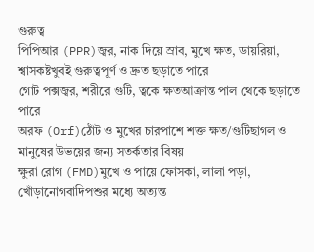গুরুত্ব
পিপিআর (PPR)জ্বর, নাক দিয়ে স্রাব, মুখে ক্ষত, ডায়রিয়া, শ্বাসকষ্টখুবই গুরুত্বপূর্ণ ও দ্রুত ছড়াতে পারে
গোট পক্সজ্বর, শরীরে গুটি, ত্বকে ক্ষতআক্রান্ত পাল থেকে ছড়াতে পারে
অরফ (Orf)ঠোঁট ও মুখের চারপাশে শক্ত ক্ষত/গুটিছাগল ও মানুষের উভয়ের জন্য সতর্কতার বিষয়
ক্ষুরা রোগ (FMD)মুখে ও পায়ে ফোসকা, লালা পড়া, খোঁড়ানোগবাদিপশুর মধ্যে অত্যন্ত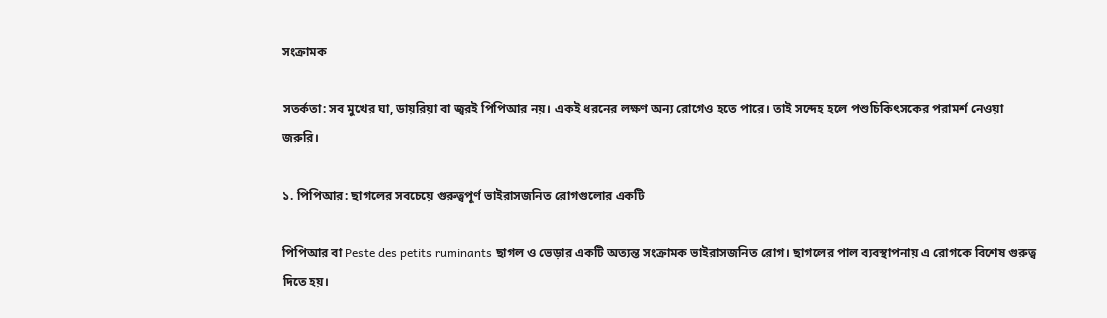সংক্রামক

সতর্কতা: সব মুখের ঘা, ডায়রিয়া বা জ্বরই পিপিআর নয়। একই ধরনের লক্ষণ অন্য রোগেও হতে পারে। তাই সন্দেহ হলে পশুচিকিৎসকের পরামর্শ নেওয়া জরুরি।

১. পিপিআর: ছাগলের সবচেয়ে গুরুত্বপূর্ণ ভাইরাসজনিত রোগগুলোর একটি

পিপিআর বা Peste des petits ruminants ছাগল ও ভেড়ার একটি অত্যন্ত সংক্রামক ভাইরাসজনিত রোগ। ছাগলের পাল ব্যবস্থাপনায় এ রোগকে বিশেষ গুরুত্ব দিতে হয়।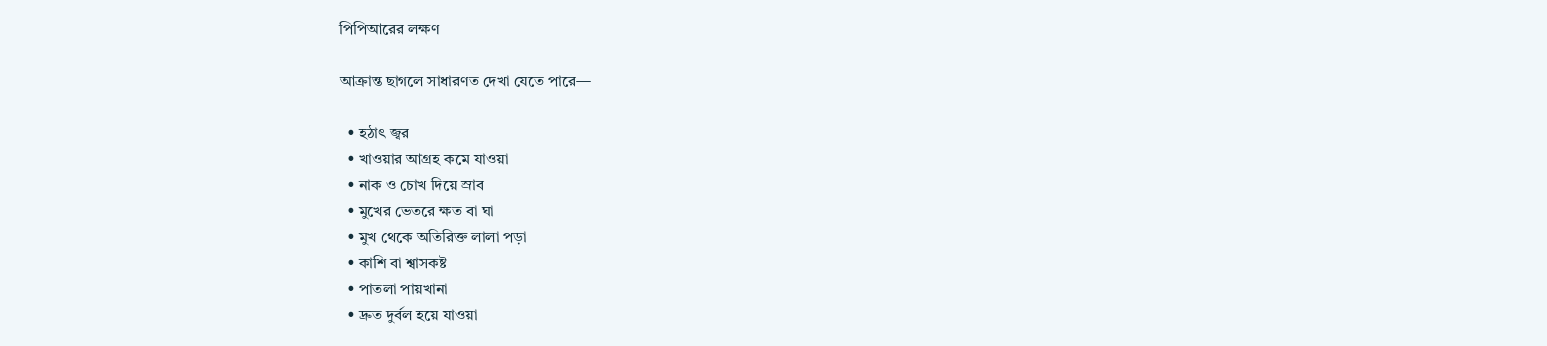পিপিআরের লক্ষণ

আক্রান্ত ছাগলে সাধারণত দেখা যেতে পারে—

  • হঠাৎ জ্বর
  • খাওয়ার আগ্রহ কমে যাওয়া
  • নাক ও চোখ দিয়ে স্রাব
  • মুখের ভেতরে ক্ষত বা ঘা
  • মুখ থেকে অতিরিক্ত লালা পড়া
  • কাশি বা শ্বাসকষ্ট
  • পাতলা পায়খানা
  • দ্রুত দুর্বল হয়ে যাওয়া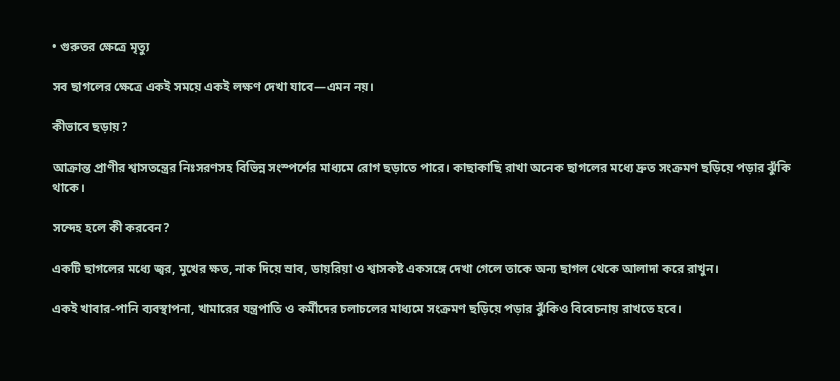• গুরুতর ক্ষেত্রে মৃত্যু

সব ছাগলের ক্ষেত্রে একই সময়ে একই লক্ষণ দেখা যাবে—এমন নয়।

কীভাবে ছড়ায়?

আক্রান্ত প্রাণীর শ্বাসতন্ত্রের নিঃসরণসহ বিভিন্ন সংস্পর্শের মাধ্যমে রোগ ছড়াতে পারে। কাছাকাছি রাখা অনেক ছাগলের মধ্যে দ্রুত সংক্রমণ ছড়িয়ে পড়ার ঝুঁকি থাকে।

সন্দেহ হলে কী করবেন?

একটি ছাগলের মধ্যে জ্বর, মুখের ক্ষত, নাক দিয়ে স্রাব, ডায়রিয়া ও শ্বাসকষ্ট একসঙ্গে দেখা গেলে তাকে অন্য ছাগল থেকে আলাদা করে রাখুন।

একই খাবার-পানি ব্যবস্থাপনা, খামারের যন্ত্রপাতি ও কর্মীদের চলাচলের মাধ্যমে সংক্রমণ ছড়িয়ে পড়ার ঝুঁকিও বিবেচনায় রাখতে হবে।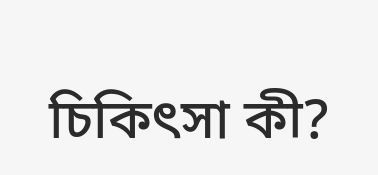চিকিৎসা কী?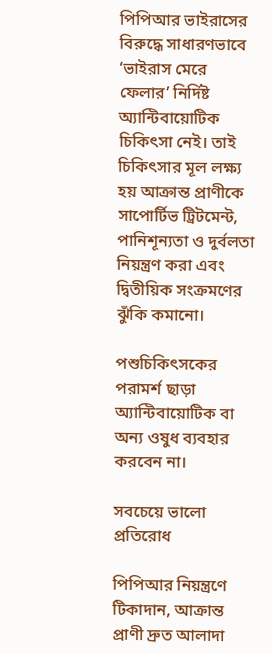পিপিআর ভাইরাসের বিরুদ্ধে সাধারণভাবে ‘ভাইরাস মেরে ফেলার’ নির্দিষ্ট অ্যান্টিবায়োটিক চিকিৎসা নেই। তাই চিকিৎসার মূল লক্ষ্য হয় আক্রান্ত প্রাণীকে সাপোর্টিভ ট্রিটমেন্ট, পানিশূন্যতা ও দুর্বলতা নিয়ন্ত্রণ করা এবং দ্বিতীয়িক সংক্রমণের ঝুঁকি কমানো।

পশুচিকিৎসকের পরামর্শ ছাড়া অ্যান্টিবায়োটিক বা অন্য ওষুধ ব্যবহার করবেন না।

সবচেয়ে ভালো প্রতিরোধ

পিপিআর নিয়ন্ত্রণে টিকাদান, আক্রান্ত প্রাণী দ্রুত আলাদা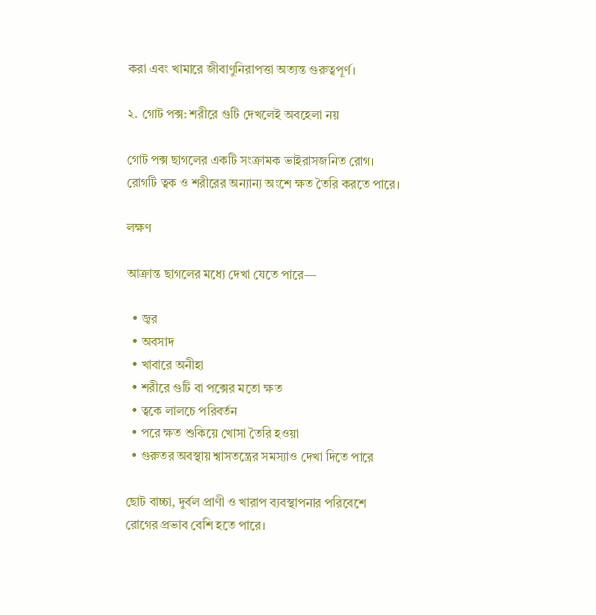করা এবং খামারে জীবাণুনিরাপত্তা অত্যন্ত গুরুত্বপূর্ণ।

২. গোট পক্স: শরীরে গুটি দেখলেই অবহেলা নয়

গোট পক্স ছাগলের একটি সংক্রামক ভাইরাসজনিত রোগ। রোগটি ত্বক ও শরীরের অন্যান্য অংশে ক্ষত তৈরি করতে পারে।

লক্ষণ

আক্রান্ত ছাগলের মধ্যে দেখা যেতে পারে—

  • জ্বর
  • অবসাদ
  • খাবারে অনীহা
  • শরীরে গুটি বা পক্সের মতো ক্ষত
  • ত্বকে লালচে পরিবর্তন
  • পরে ক্ষত শুকিয়ে খোসা তৈরি হওয়া
  • গুরুতর অবস্থায় শ্বাসতন্ত্রের সমস্যাও দেখা দিতে পারে

ছোট বাচ্চা, দুর্বল প্রাণী ও খারাপ ব্যবস্থাপনার পরিবেশে রোগের প্রভাব বেশি হতে পারে।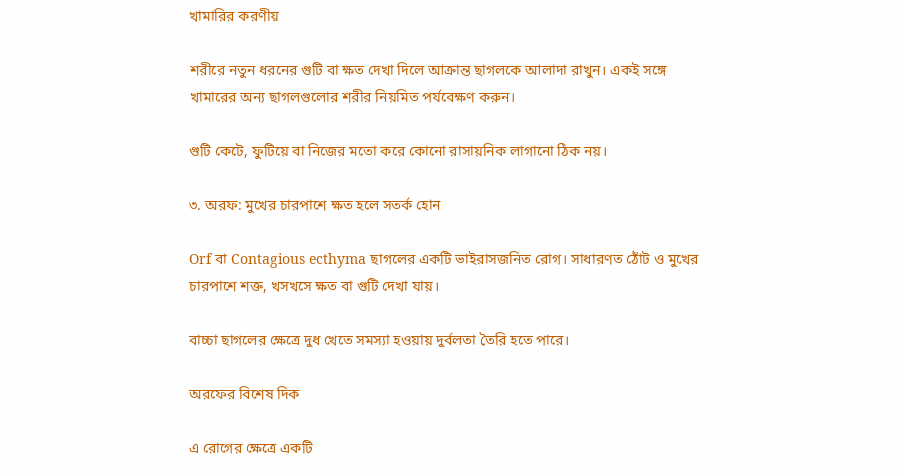খামারির করণীয়

শরীরে নতুন ধরনের গুটি বা ক্ষত দেখা দিলে আক্রান্ত ছাগলকে আলাদা রাখুন। একই সঙ্গে খামারের অন্য ছাগলগুলোর শরীর নিয়মিত পর্যবেক্ষণ করুন।

গুটি কেটে, ফুটিয়ে বা নিজের মতো করে কোনো রাসায়নিক লাগানো ঠিক নয়।

৩. অরফ: মুখের চারপাশে ক্ষত হলে সতর্ক হোন

Orf বা Contagious ecthyma ছাগলের একটি ভাইরাসজনিত রোগ। সাধারণত ঠোঁট ও মুখের চারপাশে শক্ত, খসখসে ক্ষত বা গুটি দেখা যায়।

বাচ্চা ছাগলের ক্ষেত্রে দুধ খেতে সমস্যা হওয়ায় দুর্বলতা তৈরি হতে পারে।

অরফের বিশেষ দিক

এ রোগের ক্ষেত্রে একটি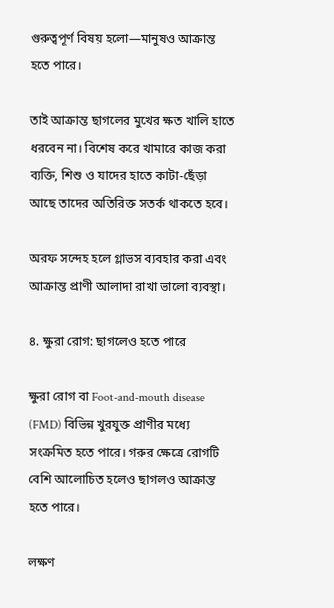গুরুত্বপূর্ণ বিষয় হলো—মানুষও আক্রান্ত হতে পারে।

তাই আক্রান্ত ছাগলের মুখের ক্ষত খালি হাতে ধরবেন না। বিশেষ করে খামারে কাজ করা ব্যক্তি, শিশু ও যাদের হাতে কাটা-ছেঁড়া আছে তাদের অতিরিক্ত সতর্ক থাকতে হবে।

অরফ সন্দেহ হলে গ্লাভস ব্যবহার করা এবং আক্রান্ত প্রাণী আলাদা রাখা ভালো ব্যবস্থা।

৪. ক্ষুরা রোগ: ছাগলেও হতে পারে

ক্ষুরা রোগ বা Foot-and-mouth disease (FMD) বিভিন্ন খুরযুক্ত প্রাণীর মধ্যে সংক্রমিত হতে পারে। গরুর ক্ষেত্রে রোগটি বেশি আলোচিত হলেও ছাগলও আক্রান্ত হতে পারে।

লক্ষণ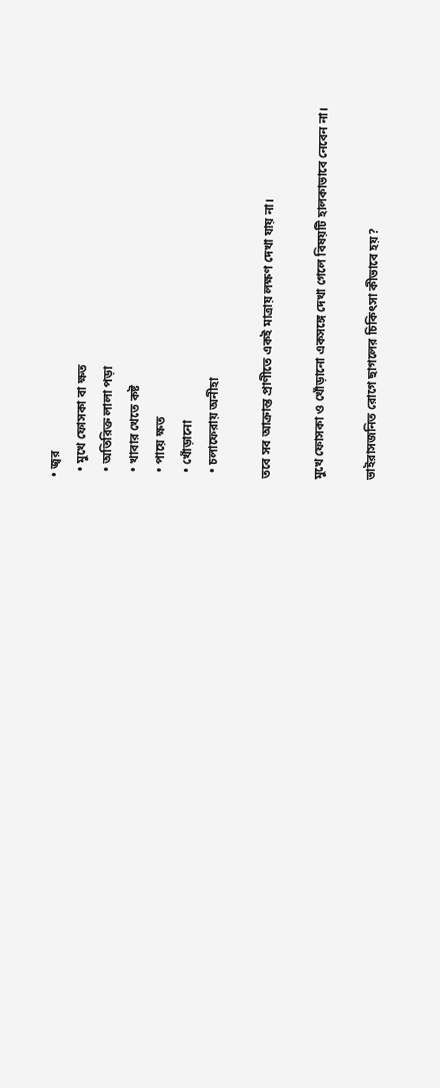• জ্বর
  • মুখে ফোসকা বা ক্ষত
  • অতিরিক্ত লালা পড়া
  • খাবার খেতে কষ্ট
  • পায়ে ক্ষত
  • খোঁড়ানো
  • চলাফেরায় অনীহা

তবে সব আক্রান্ত প্রাণীতে একই মাত্রায় লক্ষণ দেখা যায় না।

মুখে ফোসকা ও খোঁড়ানো একসঙ্গে দেখা গেলে বিষয়টি হালকাভাবে নেবেন না।

ভাইরাসজনিত রোগে ছাগলের চিকিৎসা কীভাবে হয়?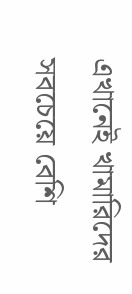এখানেই খামারিদের সবচেয়ে বেশি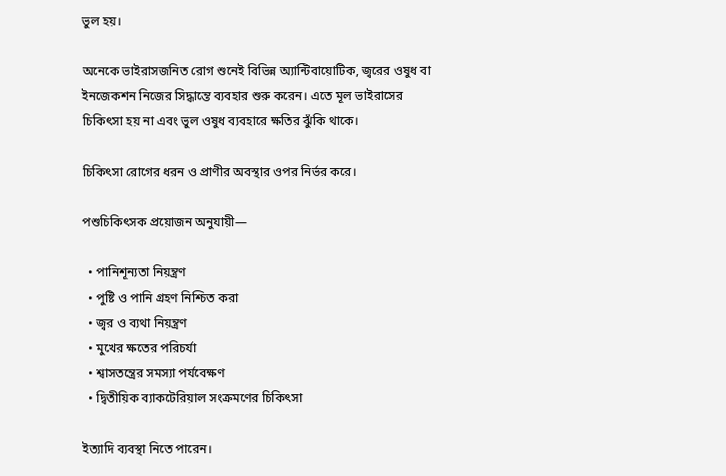ভুল হয়।

অনেকে ভাইরাসজনিত রোগ শুনেই বিভিন্ন অ্যান্টিবায়োটিক, জ্বরের ওষুধ বা ইনজেকশন নিজের সিদ্ধান্তে ব্যবহার শুরু করেন। এতে মূল ভাইরাসের চিকিৎসা হয় না এবং ভুল ওষুধ ব্যবহারে ক্ষতির ঝুঁকি থাকে।

চিকিৎসা রোগের ধরন ও প্রাণীর অবস্থার ওপর নির্ভর করে।

পশুচিকিৎসক প্রয়োজন অনুযায়ী—

  • পানিশূন্যতা নিয়ন্ত্রণ
  • পুষ্টি ও পানি গ্রহণ নিশ্চিত করা
  • জ্বর ও ব্যথা নিয়ন্ত্রণ
  • মুখের ক্ষতের পরিচর্যা
  • শ্বাসতন্ত্রের সমস্যা পর্যবেক্ষণ
  • দ্বিতীয়িক ব্যাকটেরিয়াল সংক্রমণের চিকিৎসা

ইত্যাদি ব্যবস্থা নিতে পারেন।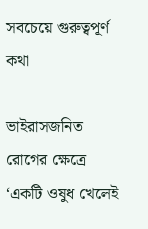সবচেয়ে গুরুত্বপূর্ণ কথা

ভাইরাসজনিত রোগের ক্ষেত্রে ‘একটি ওষুধ খেলেই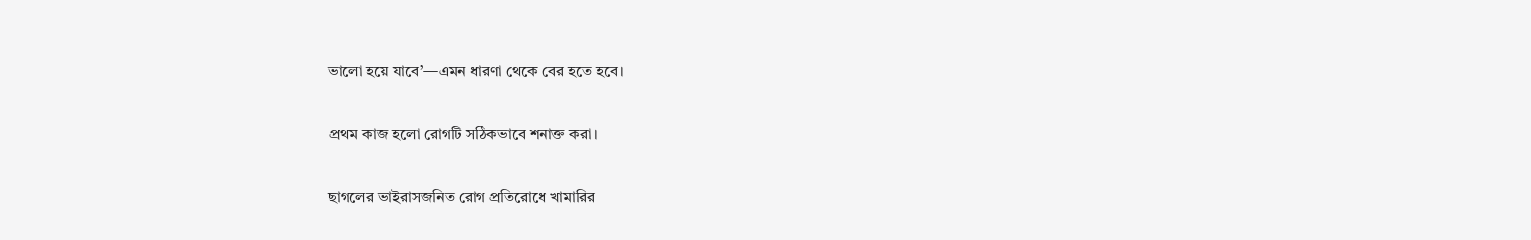ভালো হয়ে যাবে’—এমন ধারণা থেকে বের হতে হবে।

প্রথম কাজ হলো রোগটি সঠিকভাবে শনাক্ত করা।

ছাগলের ভাইরাসজনিত রোগ প্রতিরোধে খামারির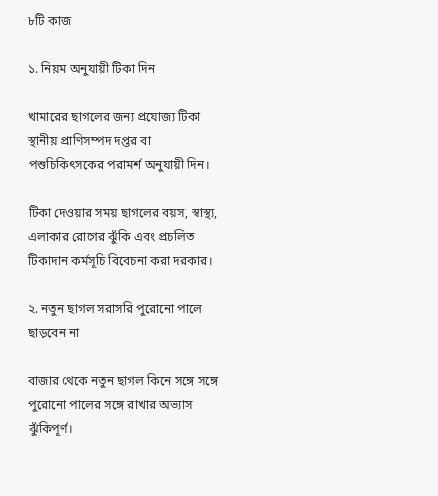৮টি কাজ

১. নিয়ম অনুযায়ী টিকা দিন

খামারের ছাগলের জন্য প্রযোজ্য টিকা স্থানীয় প্রাণিসম্পদ দপ্তর বা পশুচিকিৎসকের পরামর্শ অনুযায়ী দিন।

টিকা দেওয়ার সময় ছাগলের বয়স, স্বাস্থ্য, এলাকার রোগের ঝুঁকি এবং প্রচলিত টিকাদান কর্মসূচি বিবেচনা করা দরকার।

২. নতুন ছাগল সরাসরি পুরোনো পালে ছাড়বেন না

বাজার থেকে নতুন ছাগল কিনে সঙ্গে সঙ্গে পুরোনো পালের সঙ্গে রাখার অভ্যাস ঝুঁকিপূর্ণ।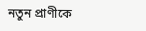নতুন প্রাণীকে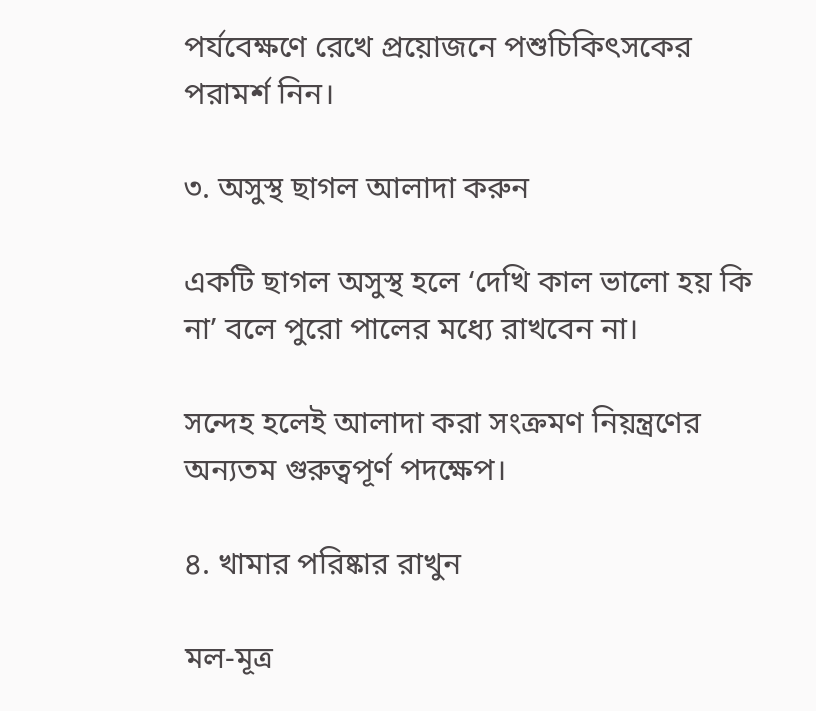পর্যবেক্ষণে রেখে প্রয়োজনে পশুচিকিৎসকের পরামর্শ নিন।

৩. অসুস্থ ছাগল আলাদা করুন

একটি ছাগল অসুস্থ হলে ‘দেখি কাল ভালো হয় কি না’ বলে পুরো পালের মধ্যে রাখবেন না।

সন্দেহ হলেই আলাদা করা সংক্রমণ নিয়ন্ত্রণের অন্যতম গুরুত্বপূর্ণ পদক্ষেপ।

৪. খামার পরিষ্কার রাখুন

মল-মূত্র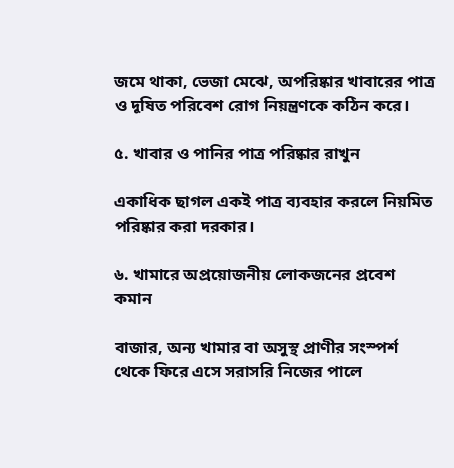জমে থাকা, ভেজা মেঝে, অপরিষ্কার খাবারের পাত্র ও দূষিত পরিবেশ রোগ নিয়ন্ত্রণকে কঠিন করে।

৫. খাবার ও পানির পাত্র পরিষ্কার রাখুন

একাধিক ছাগল একই পাত্র ব্যবহার করলে নিয়মিত পরিষ্কার করা দরকার।

৬. খামারে অপ্রয়োজনীয় লোকজনের প্রবেশ কমান

বাজার, অন্য খামার বা অসুস্থ প্রাণীর সংস্পর্শ থেকে ফিরে এসে সরাসরি নিজের পালে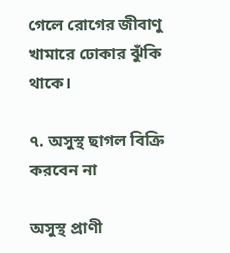গেলে রোগের জীবাণু খামারে ঢোকার ঝুঁকি থাকে।

৭. অসুস্থ ছাগল বিক্রি করবেন না

অসুস্থ প্রাণী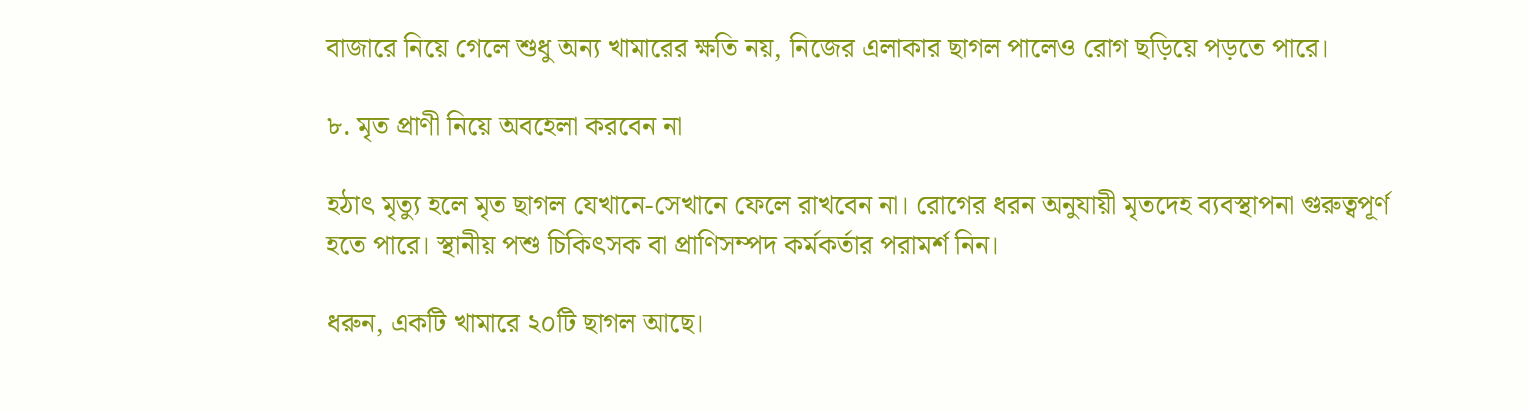বাজারে নিয়ে গেলে শুধু অন্য খামারের ক্ষতি নয়, নিজের এলাকার ছাগল পালেও রোগ ছড়িয়ে পড়তে পারে।

৮. মৃত প্রাণী নিয়ে অবহেলা করবেন না

হঠাৎ মৃত্যু হলে মৃত ছাগল যেখানে-সেখানে ফেলে রাখবেন না। রোগের ধরন অনুযায়ী মৃতদেহ ব্যবস্থাপনা গুরুত্বপূর্ণ হতে পারে। স্থানীয় পশু চিকিৎসক বা প্রাণিসম্পদ কর্মকর্তার পরামর্শ নিন।

ধরুন, একটি খামারে ২০টি ছাগল আছে।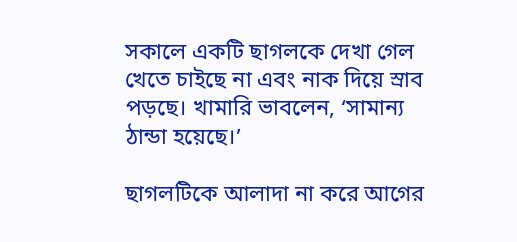সকালে একটি ছাগলকে দেখা গেল খেতে চাইছে না এবং নাক দিয়ে স্রাব পড়ছে। খামারি ভাবলেন, ‘সামান্য ঠান্ডা হয়েছে।’

ছাগলটিকে আলাদা না করে আগের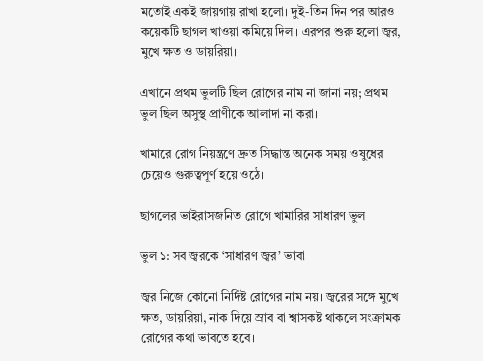মতোই একই জায়গায় রাখা হলো। দুই-তিন দিন পর আরও কয়েকটি ছাগল খাওয়া কমিয়ে দিল। এরপর শুরু হলো জ্বর, মুখে ক্ষত ও ডায়রিয়া।

এখানে প্রথম ভুলটি ছিল রোগের নাম না জানা নয়; প্রথম ভুল ছিল অসুস্থ প্রাণীকে আলাদা না করা।

খামারে রোগ নিয়ন্ত্রণে দ্রুত সিদ্ধান্ত অনেক সময় ওষুধের চেয়েও গুরুত্বপূর্ণ হয়ে ওঠে।

ছাগলের ভাইরাসজনিত রোগে খামারির সাধারণ ভুল

ভুল ১: সব জ্বরকে ‘সাধারণ জ্বর’ ভাবা

জ্বর নিজে কোনো নির্দিষ্ট রোগের নাম নয়। জ্বরের সঙ্গে মুখে ক্ষত, ডায়রিয়া, নাক দিয়ে স্রাব বা শ্বাসকষ্ট থাকলে সংক্রামক রোগের কথা ভাবতে হবে।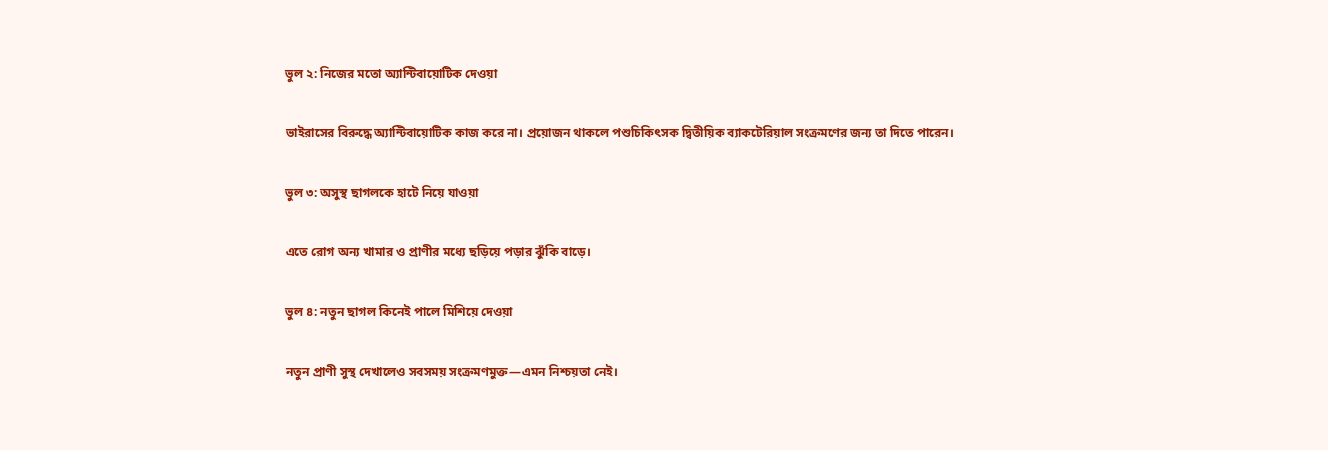ভুল ২: নিজের মতো অ্যান্টিবায়োটিক দেওয়া

ভাইরাসের বিরুদ্ধে অ্যান্টিবায়োটিক কাজ করে না। প্রয়োজন থাকলে পশুচিকিৎসক দ্বিতীয়িক ব্যাকটেরিয়াল সংক্রমণের জন্য তা দিতে পারেন।

ভুল ৩: অসুস্থ ছাগলকে হাটে নিয়ে যাওয়া

এতে রোগ অন্য খামার ও প্রাণীর মধ্যে ছড়িয়ে পড়ার ঝুঁকি বাড়ে।

ভুল ৪: নতুন ছাগল কিনেই পালে মিশিয়ে দেওয়া

নতুন প্রাণী সুস্থ দেখালেও সবসময় সংক্রমণমুক্ত—এমন নিশ্চয়তা নেই।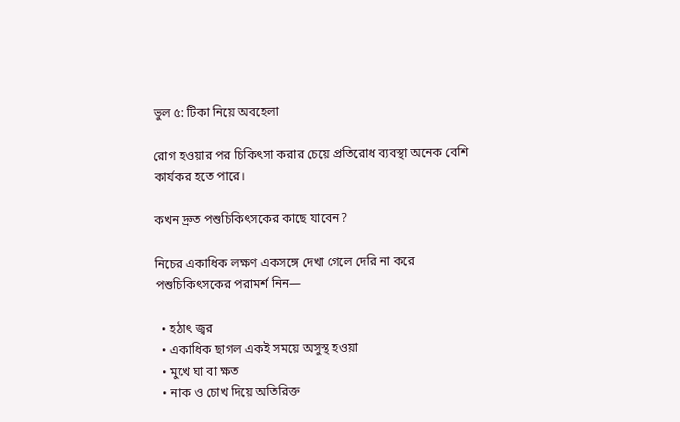ভুল ৫: টিকা নিয়ে অবহেলা

রোগ হওয়ার পর চিকিৎসা করার চেয়ে প্রতিরোধ ব্যবস্থা অনেক বেশি কার্যকর হতে পারে।

কখন দ্রুত পশুচিকিৎসকের কাছে যাবেন?

নিচের একাধিক লক্ষণ একসঙ্গে দেখা গেলে দেরি না করে পশুচিকিৎসকের পরামর্শ নিন—

  • হঠাৎ জ্বর
  • একাধিক ছাগল একই সময়ে অসুস্থ হওয়া
  • মুখে ঘা বা ক্ষত
  • নাক ও চোখ দিয়ে অতিরিক্ত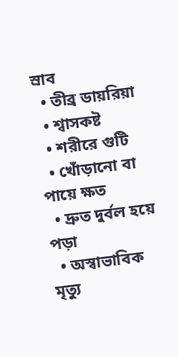স্রাব
  • তীব্র ডায়রিয়া
  • শ্বাসকষ্ট
  • শরীরে গুটি
  • খোঁড়ানো বা পায়ে ক্ষত
  • দ্রুত দুর্বল হয়ে পড়া
  • অস্বাভাবিক মৃত্যু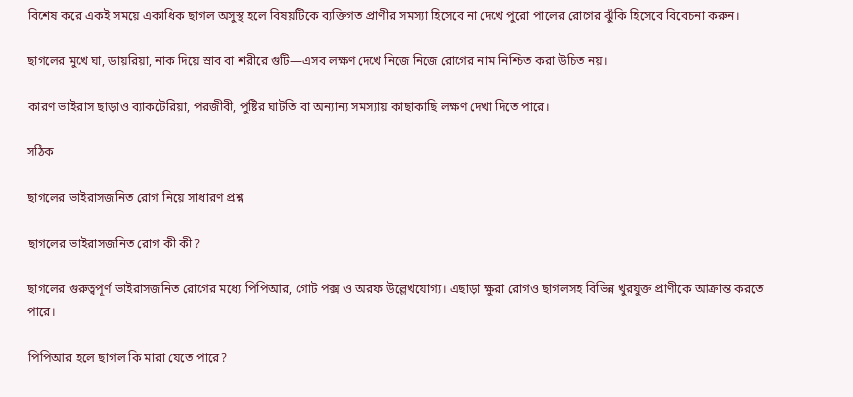বিশেষ করে একই সময়ে একাধিক ছাগল অসুস্থ হলে বিষয়টিকে ব্যক্তিগত প্রাণীর সমস্যা হিসেবে না দেখে পুরো পালের রোগের ঝুঁকি হিসেবে বিবেচনা করুন।

ছাগলের মুখে ঘা, ডায়রিয়া, নাক দিয়ে স্রাব বা শরীরে গুটি—এসব লক্ষণ দেখে নিজে নিজে রোগের নাম নিশ্চিত করা উচিত নয়।

কারণ ভাইরাস ছাড়াও ব্যাকটেরিয়া, পরজীবী, পুষ্টির ঘাটতি বা অন্যান্য সমস্যায় কাছাকাছি লক্ষণ দেখা দিতে পারে।

সঠিক

ছাগলের ভাইরাসজনিত রোগ নিয়ে সাধারণ প্রশ্ন

ছাগলের ভাইরাসজনিত রোগ কী কী?

ছাগলের গুরুত্বপূর্ণ ভাইরাসজনিত রোগের মধ্যে পিপিআর, গোট পক্স ও অরফ উল্লেখযোগ্য। এছাড়া ক্ষুরা রোগও ছাগলসহ বিভিন্ন খুরযুক্ত প্রাণীকে আক্রান্ত করতে পারে।

পিপিআর হলে ছাগল কি মারা যেতে পারে?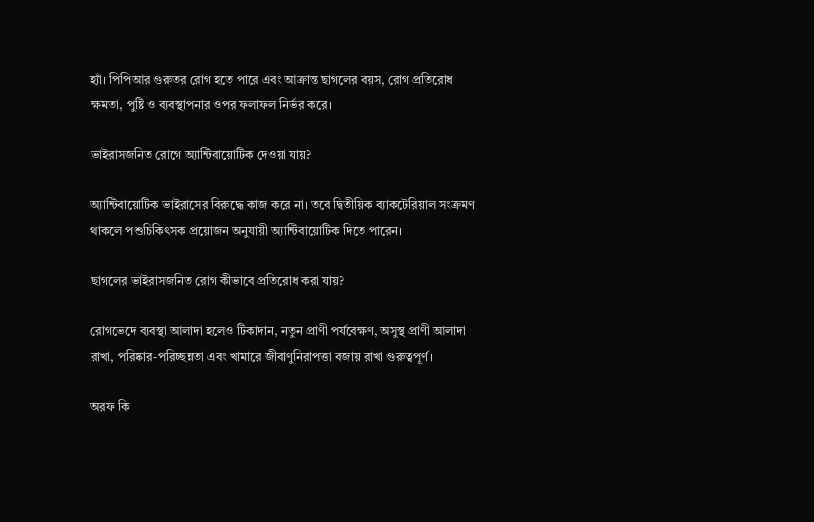হ্যাঁ। পিপিআর গুরুতর রোগ হতে পারে এবং আক্রান্ত ছাগলের বয়স, রোগ প্রতিরোধ ক্ষমতা, পুষ্টি ও ব্যবস্থাপনার ওপর ফলাফল নির্ভর করে।

ভাইরাসজনিত রোগে অ্যান্টিবায়োটিক দেওয়া যায়?

অ্যান্টিবায়োটিক ভাইরাসের বিরুদ্ধে কাজ করে না। তবে দ্বিতীয়িক ব্যাকটেরিয়াল সংক্রমণ থাকলে পশুচিকিৎসক প্রয়োজন অনুযায়ী অ্যান্টিবায়োটিক দিতে পারেন।

ছাগলের ভাইরাসজনিত রোগ কীভাবে প্রতিরোধ করা যায়?

রোগভেদে ব্যবস্থা আলাদা হলেও টিকাদান, নতুন প্রাণী পর্যবেক্ষণ, অসুস্থ প্রাণী আলাদা রাখা, পরিষ্কার-পরিচ্ছন্নতা এবং খামারে জীবাণুনিরাপত্তা বজায় রাখা গুরুত্বপূর্ণ।

অরফ কি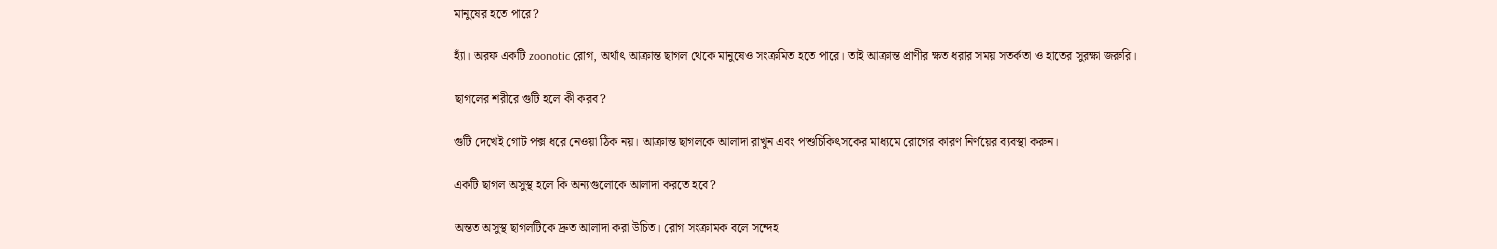মানুষের হতে পারে?

হ্যাঁ। অরফ একটি zoonotic রোগ, অর্থাৎ আক্রান্ত ছাগল থেকে মানুষেও সংক্রমিত হতে পারে। তাই আক্রান্ত প্রাণীর ক্ষত ধরার সময় সতর্কতা ও হাতের সুরক্ষা জরুরি।

ছাগলের শরীরে গুটি হলে কী করব?

গুটি দেখেই গোট পক্স ধরে নেওয়া ঠিক নয়। আক্রান্ত ছাগলকে আলাদা রাখুন এবং পশুচিকিৎসকের মাধ্যমে রোগের কারণ নির্ণয়ের ব্যবস্থা করুন।

একটি ছাগল অসুস্থ হলে কি অন্যগুলোকে আলাদা করতে হবে?

অন্তত অসুস্থ ছাগলটিকে দ্রুত আলাদা করা উচিত। রোগ সংক্রামক বলে সন্দেহ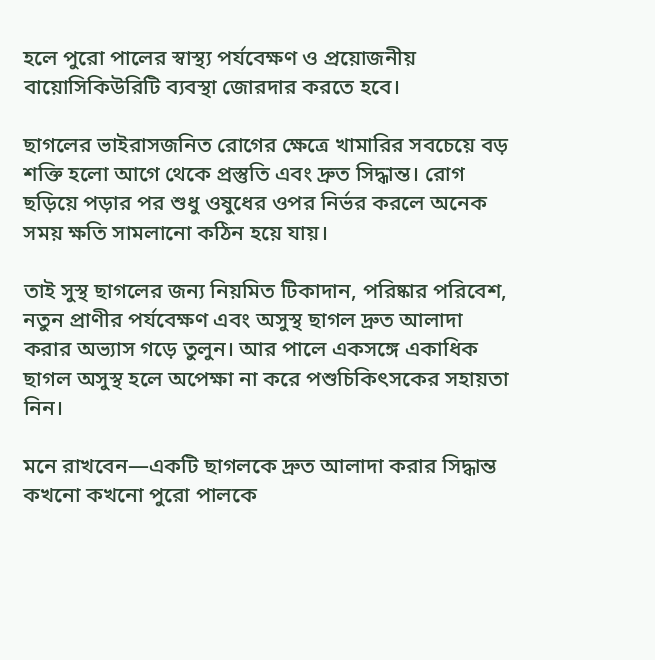হলে পুরো পালের স্বাস্থ্য পর্যবেক্ষণ ও প্রয়োজনীয় বায়োসিকিউরিটি ব্যবস্থা জোরদার করতে হবে।

ছাগলের ভাইরাসজনিত রোগের ক্ষেত্রে খামারির সবচেয়ে বড় শক্তি হলো আগে থেকে প্রস্তুতি এবং দ্রুত সিদ্ধান্ত। রোগ ছড়িয়ে পড়ার পর শুধু ওষুধের ওপর নির্ভর করলে অনেক সময় ক্ষতি সামলানো কঠিন হয়ে যায়।

তাই সুস্থ ছাগলের জন্য নিয়মিত টিকাদান, পরিষ্কার পরিবেশ, নতুন প্রাণীর পর্যবেক্ষণ এবং অসুস্থ ছাগল দ্রুত আলাদা করার অভ্যাস গড়ে তুলুন। আর পালে একসঙ্গে একাধিক ছাগল অসুস্থ হলে অপেক্ষা না করে পশুচিকিৎসকের সহায়তা নিন।

মনে রাখবেন—একটি ছাগলকে দ্রুত আলাদা করার সিদ্ধান্ত কখনো কখনো পুরো পালকে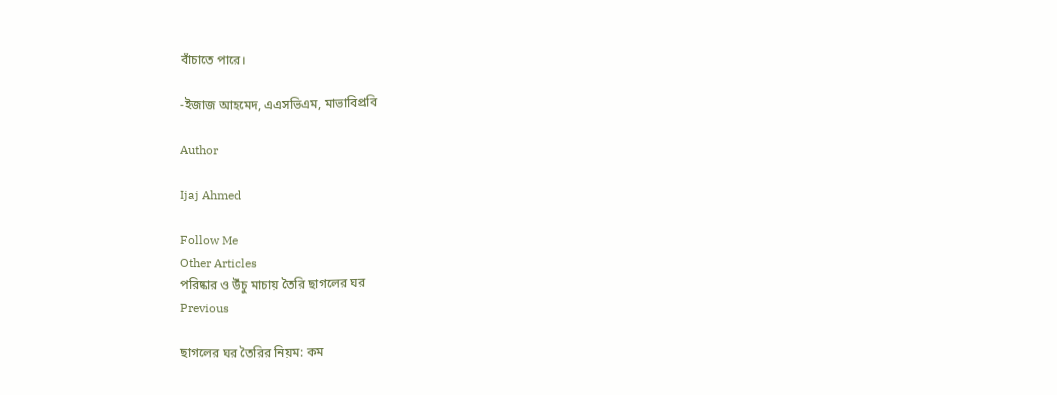বাঁচাতে পারে।

-ইজাজ আহমেদ, এএসভিএম, মাভাবিপ্রবি

Author

Ijaj Ahmed

Follow Me
Other Articles
পরিষ্কার ও উঁচু মাচায় তৈরি ছাগলের ঘর
Previous

ছাগলের ঘর তৈরির নিয়ম: কম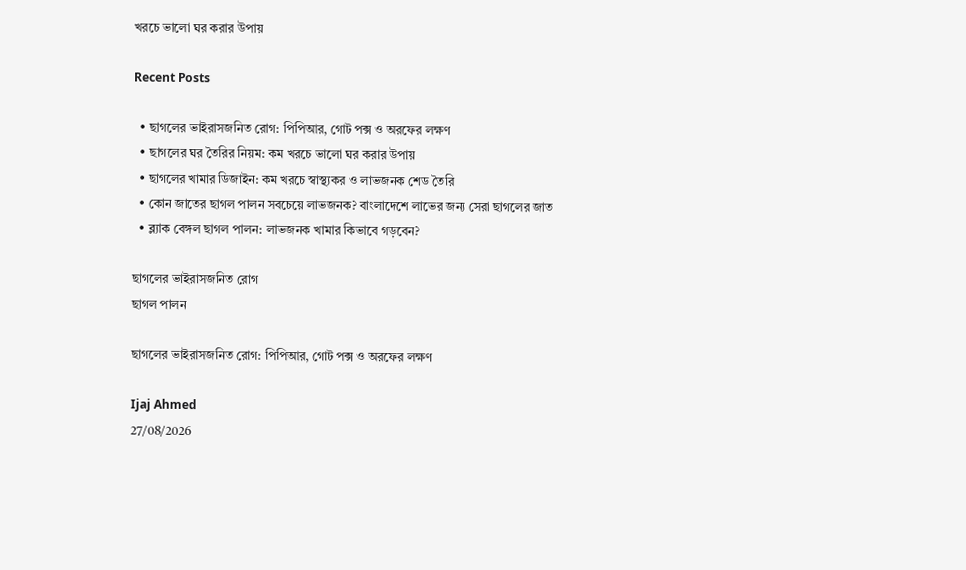খরচে ভালো ঘর করার উপায়

Recent Posts

  • ছাগলের ভাইরাসজনিত রোগ: পিপিআর, গোট পক্স ও অরফের লক্ষণ
  • ছাগলের ঘর তৈরির নিয়ম: কম খরচে ভালো ঘর করার উপায়
  • ছাগলের খামার ডিজাইন: কম খরচে স্বাস্থ্যকর ও লাভজনক শেড তৈরি
  • কোন জাতের ছাগল পালন সবচেয়ে লাভজনক? বাংলাদেশে লাভের জন্য সেরা ছাগলের জাত
  • ব্ল্যাক বেঙ্গল ছাগল পালন: লাভজনক খামার কিভাবে গড়বেন?

ছাগলের ভাইরাসজনিত রোগ
ছাগল পালন

ছাগলের ভাইরাসজনিত রোগ: পিপিআর, গোট পক্স ও অরফের লক্ষণ

Ijaj Ahmed
27/08/2026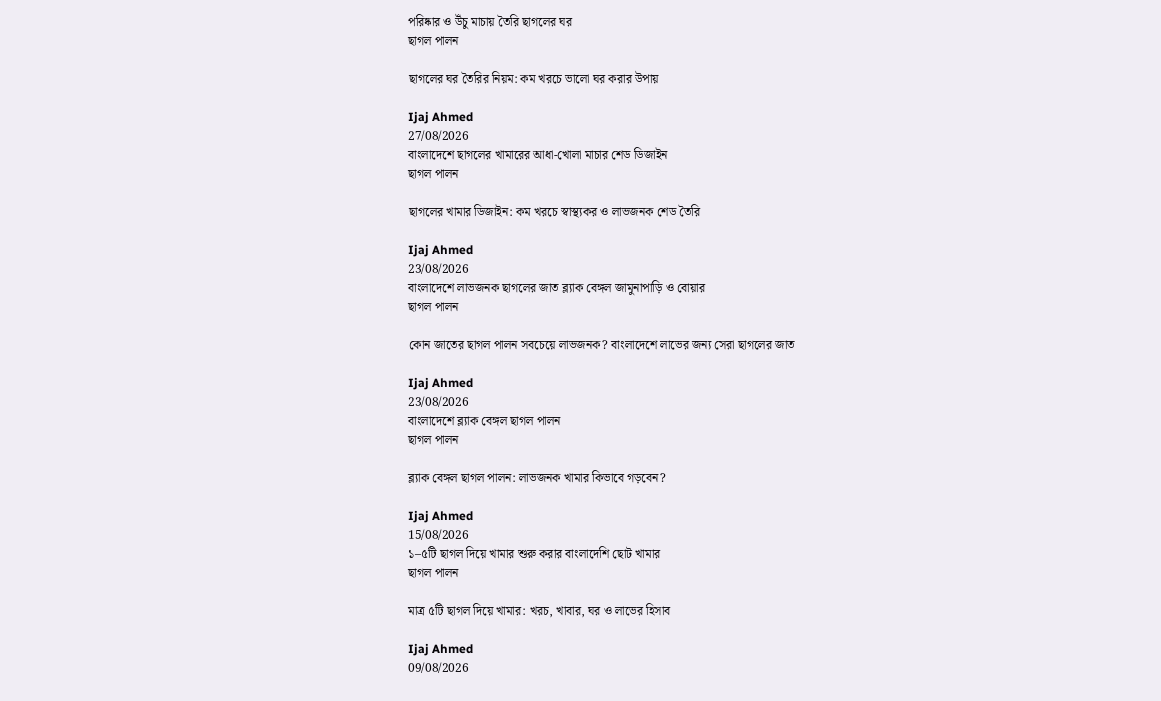পরিষ্কার ও উঁচু মাচায় তৈরি ছাগলের ঘর
ছাগল পালন

ছাগলের ঘর তৈরির নিয়ম: কম খরচে ভালো ঘর করার উপায়

Ijaj Ahmed
27/08/2026
বাংলাদেশে ছাগলের খামারের আধা-খোলা মাচার শেড ডিজাইন
ছাগল পালন

ছাগলের খামার ডিজাইন: কম খরচে স্বাস্থ্যকর ও লাভজনক শেড তৈরি

Ijaj Ahmed
23/08/2026
বাংলাদেশে লাভজনক ছাগলের জাত ব্ল্যাক বেঙ্গল জামুনাপাড়ি ও বোয়ার
ছাগল পালন

কোন জাতের ছাগল পালন সবচেয়ে লাভজনক? বাংলাদেশে লাভের জন্য সেরা ছাগলের জাত

Ijaj Ahmed
23/08/2026
বাংলাদেশে ব্ল্যাক বেঙ্গল ছাগল পালন
ছাগল পালন

ব্ল্যাক বেঙ্গল ছাগল পালন: লাভজনক খামার কিভাবে গড়বেন?

Ijaj Ahmed
15/08/2026
১–৫টি ছাগল দিয়ে খামার শুরু করার বাংলাদেশি ছোট খামার
ছাগল পালন

মাত্র ৫টি ছাগল দিয়ে খামার: খরচ, খাবার, ঘর ও লাভের হিসাব

Ijaj Ahmed
09/08/2026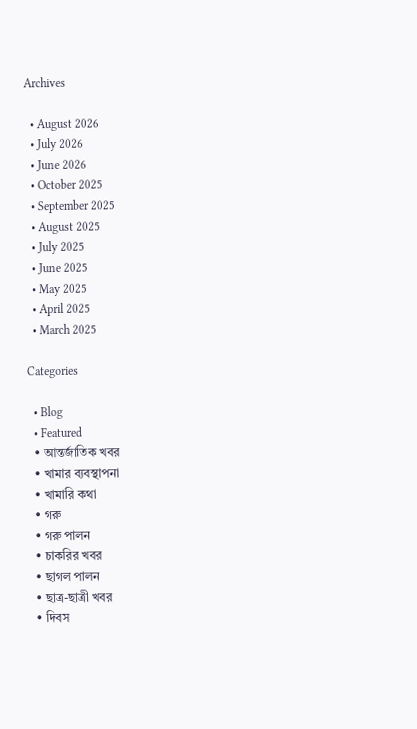Archives

  • August 2026
  • July 2026
  • June 2026
  • October 2025
  • September 2025
  • August 2025
  • July 2025
  • June 2025
  • May 2025
  • April 2025
  • March 2025

Categories

  • Blog
  • Featured
  • আন্তর্জাতিক খবর
  • খামার ব্যবস্থাপনা
  • খামারি কথা
  • গরু
  • গরু পালন
  • চাকরির খবর
  • ছাগল পালন
  • ছাত্র-ছাত্রী খবর
  • দিবস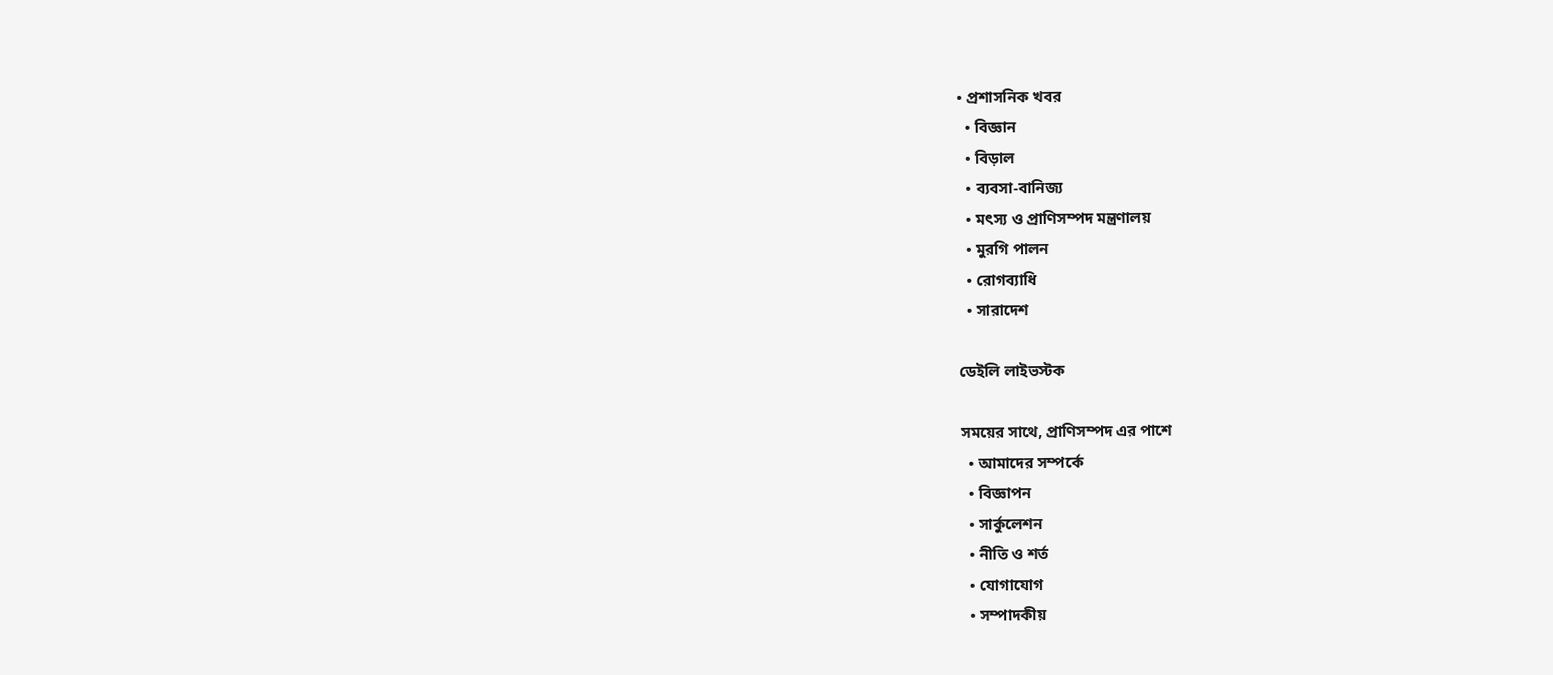• প্রশাসনিক খবর
  • বিজ্ঞান
  • বিড়াল
  • ব্যবসা-বানিজ্য
  • মৎস্য ও প্রাণিসম্পদ মন্ত্রণালয়
  • মুরগি পালন
  • রোগব্যাধি
  • সারাদেশ

ডেইলি লাইভস্টক

সময়ের সাথে, প্রাণিসম্পদ এর পাশে
  • আমাদের সম্পর্কে
  • বিজ্ঞাপন
  • সার্কুলেশন
  • নীতি ও শর্ত
  • যোগাযোগ
  • সম্পাদকীয়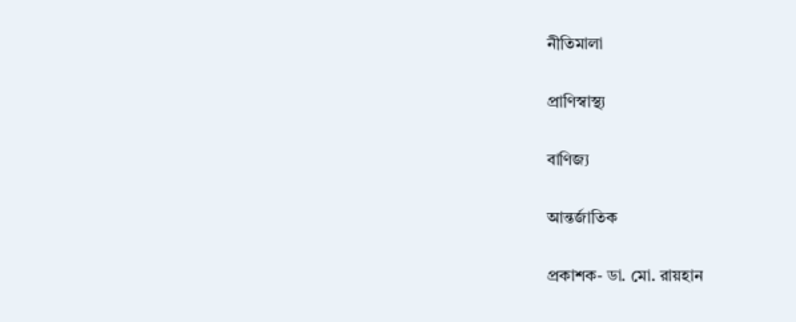নীতিমালা

প্রাণিস্বাস্থ্য

বাণিজ্য

আন্তর্জাতিক

প্রকাশক- ডা. মো. রায়হান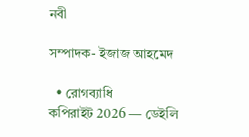নবী

সম্পাদক- ইজাজ আহমেদ

  • রোগব্যাধি
কপিরাইট 2026 — ডেইলি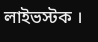লাইভস্টক ।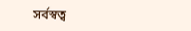সর্বস্বত্ব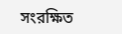সংরক্ষিত